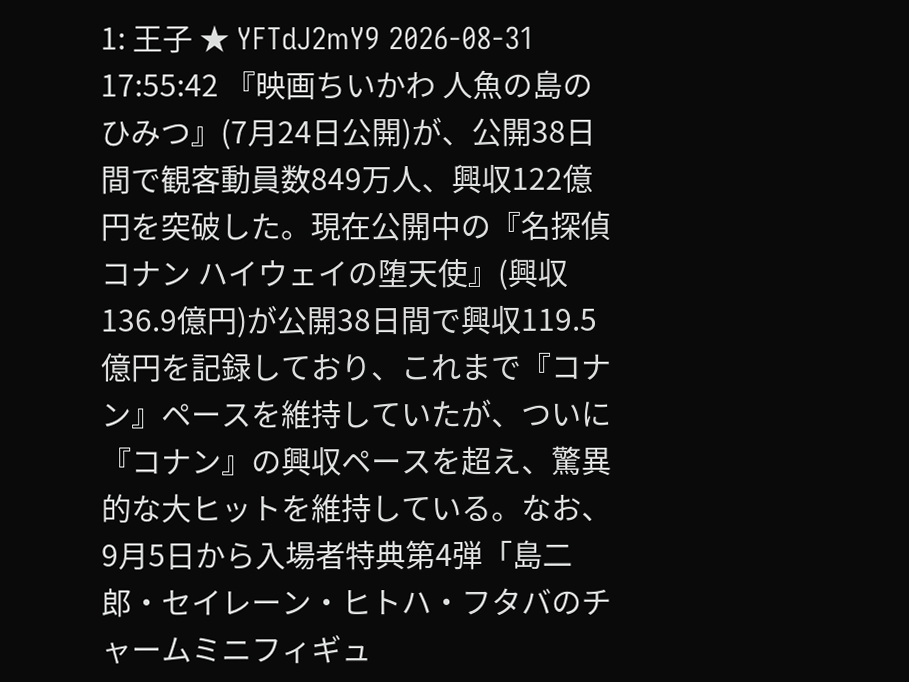1: 王子 ★ YFTdJ2mY9 2026-08-31 17:55:42 『映画ちいかわ 人魚の島のひみつ』(7月24日公開)が、公開38日間で観客動員数849万人、興収122億円を突破した。現在公開中の『名探偵コナン ハイウェイの堕天使』(興収136.9億円)が公開38日間で興収119.5億円を記録しており、これまで『コナン』ペースを維持していたが、ついに『コナン』の興収ペースを超え、驚異的な大ヒットを維持している。なお、9月5日から入場者特典第4弾「島二郎・セイレーン・ヒトハ・フタバのチャームミニフィギュ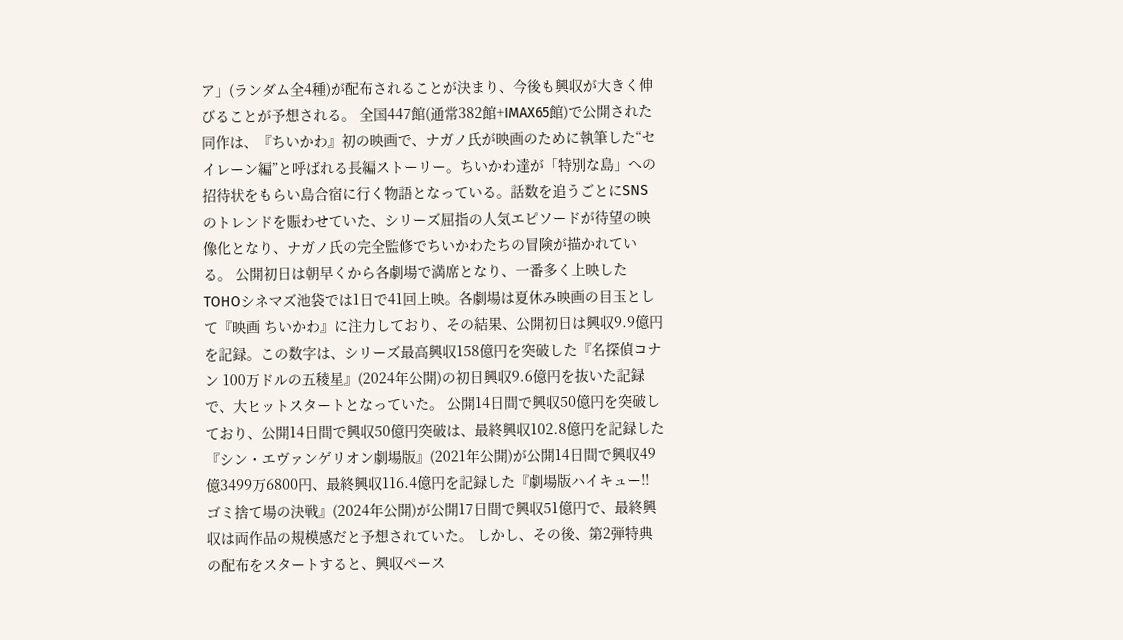ア」(ランダム全4種)が配布されることが決まり、今後も興収が大きく伸びることが予想される。 全国447館(通常382館+IMAX65館)で公開された同作は、『ちいかわ』初の映画で、ナガノ氏が映画のために執筆した“セイレーン編”と呼ばれる長編ストーリー。ちいかわ達が「特別な島」への招待状をもらい島合宿に行く物語となっている。話数を追うごとにSNSのトレンドを賑わせていた、シリーズ屈指の人気エピソードが待望の映像化となり、ナガノ氏の完全監修でちいかわたちの冒険が描かれている。 公開初日は朝早くから各劇場で満席となり、一番多く上映したTOHOシネマズ池袋では1日で41回上映。各劇場は夏休み映画の目玉として『映画 ちいかわ』に注力しており、その結果、公開初日は興収9.9億円を記録。この数字は、シリーズ最高興収158億円を突破した『名探偵コナン 100万ドルの五稜星』(2024年公開)の初日興収9.6億円を抜いた記録で、大ヒットスタートとなっていた。 公開14日間で興収50億円を突破しており、公開14日間で興収50億円突破は、最終興収102.8億円を記録した『シン・エヴァンゲリオン劇場版』(2021年公開)が公開14日間で興収49億3499万6800円、最終興収116.4億円を記録した『劇場版ハイキュー!! ゴミ捨て場の決戦』(2024年公開)が公開17日間で興収51億円で、最終興収は両作品の規模感だと予想されていた。 しかし、その後、第2弾特典の配布をスタートすると、興収ペース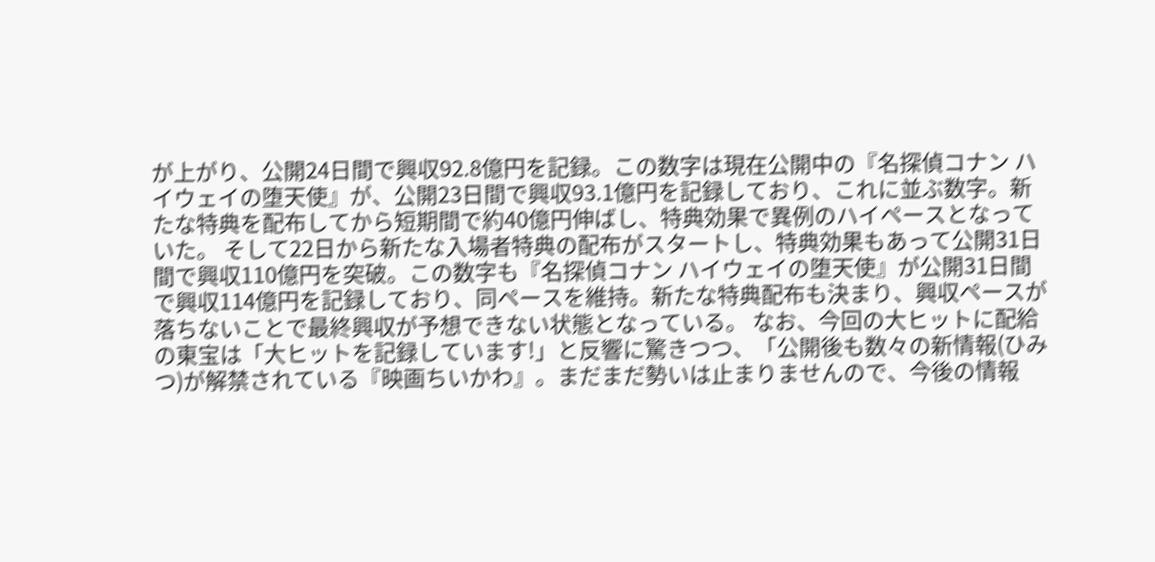が上がり、公開24日間で興収92.8億円を記録。この数字は現在公開中の『名探偵コナン ハイウェイの堕天使』が、公開23日間で興収93.1億円を記録しており、これに並ぶ数字。新たな特典を配布してから短期間で約40億円伸ばし、特典効果で異例のハイペースとなっていた。 そして22日から新たな入場者特典の配布がスタートし、特典効果もあって公開31日間で興収110億円を突破。この数字も『名探偵コナン ハイウェイの堕天使』が公開31日間で興収114億円を記録しており、同ペースを維持。新たな特典配布も決まり、興収ペースが落ちないことで最終興収が予想できない状態となっている。 なお、今回の大ヒットに配給の東宝は「大ヒットを記録しています!」と反響に驚きつつ、「公開後も数々の新情報(ひみつ)が解禁されている『映画ちいかわ』。まだまだ勢いは止まりませんので、今後の情報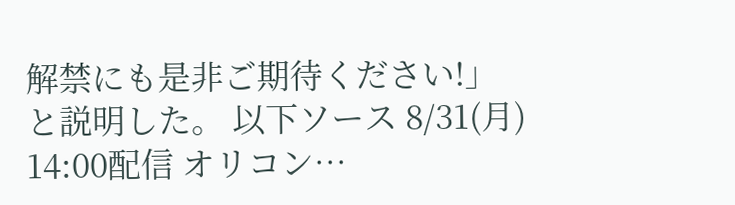解禁にも是非ご期待ください!」と説明した。 以下ソース 8/31(月) 14:00配信 オリコン…